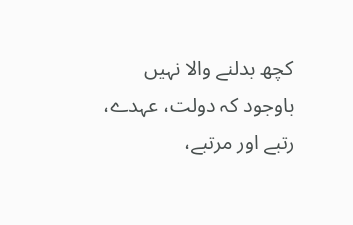کچھ بدلنے والا نہیں
باوجود کہ دولت، عہدے، رتبے اور مرتبے،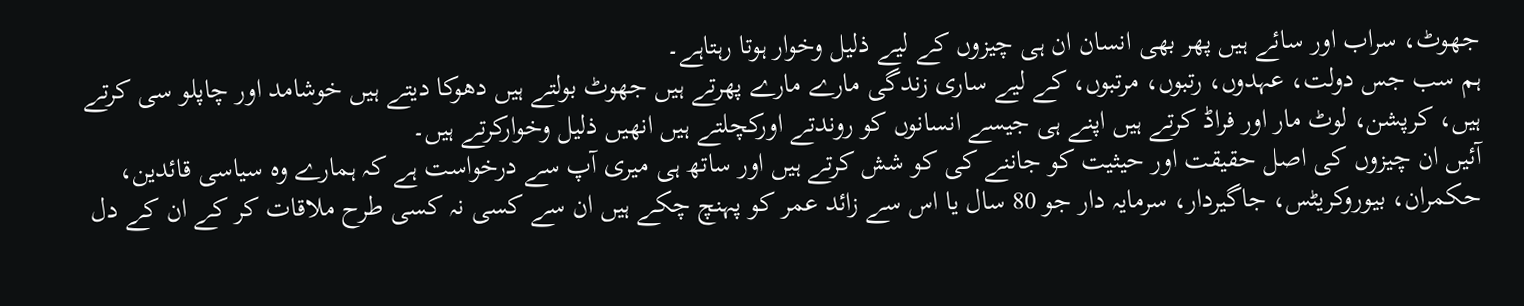جھوٹ، سراب اور سائے ہیں پھر بھی انسان ان ہی چیزوں کے لیے ذلیل وخوار ہوتا رہتاہے۔
ہم سب جس دولت، عہدوں، رتبوں، مرتبوں، کے لیے ساری زندگی مارے مارے پھرتے ہیں جھوٹ بولتے ہیں دھوکا دیتے ہیں خوشامد اور چاپلو سی کرتے ہیں، کرپشن، لوٹ مار اور فراڈ کرتے ہیں اپنے ہی جیسے انسانوں کو روندتے اورکچلتے ہیں انھیں ذلیل وخوارکرتے ہیں۔
آئیں ان چیزوں کی اصل حقیقت اور حیثیت کو جاننے کی کو شش کرتے ہیں اور ساتھ ہی میری آپ سے درخواست ہے کہ ہمارے وہ سیاسی قائدین، حکمران، بیوروکریٹس، جاگیردار، سرمایہ دار جو 80 سال یا اس سے زائد عمر کو پہنچ چکے ہیں ان سے کسی نہ کسی طرح ملاقات کر کے ان کے دل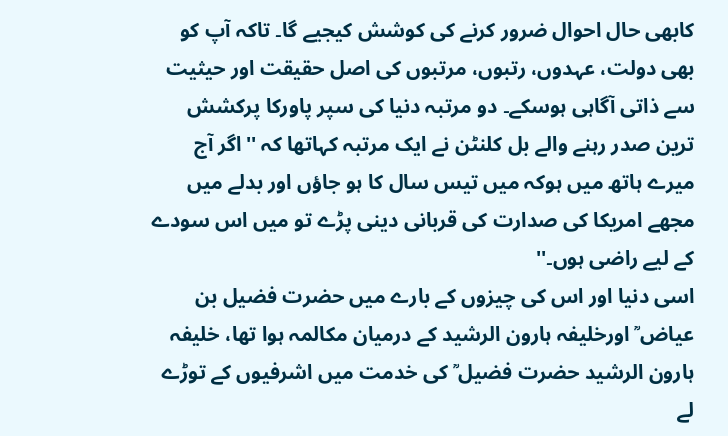کابھی حال احوال ضرور کرنے کی کوشش کیجیے گا۔ تاکہ آپ کو بھی دولت، عہدوں، رتبوں، مرتبوں کی اصل حقیقت اور حیثیت سے ذاتی آگاہی ہوسکے۔ دو مرتبہ دنیا کی سپر پاورکا پرکشش ترین صدر رہنے والے بل کلنٹن نے ایک مرتبہ کہاتھا کہ ''اگر آج میرے ہاتھ میں ہوکہ میں تیس سال کا ہو جاؤں اور بدلے میں مجھے امریکا کی صدارت کی قربانی دینی پڑے تو میں اس سودے کے لیے راضی ہوں۔''
اسی دنیا اور اس کی چیزوں کے بارے میں حضرت فضیل بن عیاض ؒ اورخلیفہ ہارون الرشید کے درمیان مکالمہ ہوا تھا، خلیفہ ہارون الرشید حضرت فضیل ؒ کی خدمت میں اشرفیوں کے توڑے لے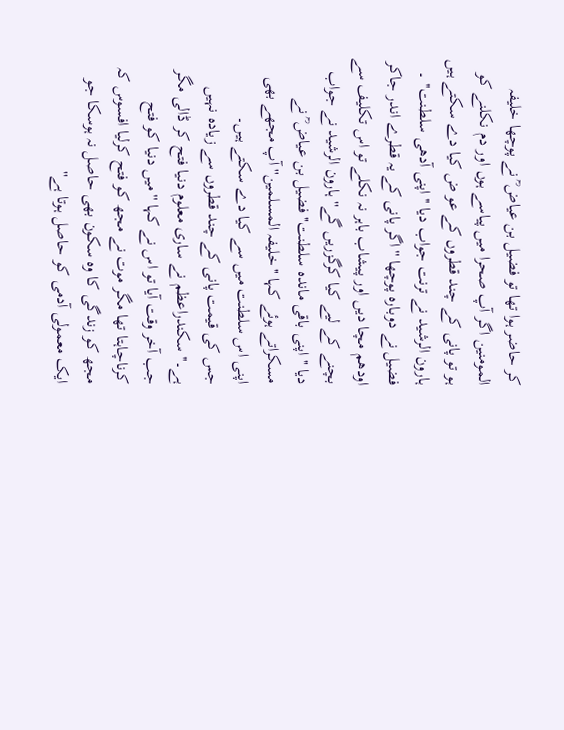کر حاضر ہوا تھا تو فضیل بن عیاض ؒ نے پوچھا خلیفہ المومنین اگر آپ صحرا میں پیاسے ہوں اور دم نکلنے کو ہو تو پانی کے چند قطروں کے عو ض کیا دے سکتے ہیں ہارون الرشید نے ترنت جواب دیا ''اپنی آدھی سلطنت'' ۔ فضیل نے دوبارہ پوچھا ''اگر پانی کے یہ قطرے اندر جاکر اودھم مچا دیں اور پیشاب باہر نہ نکلے تو اس تکلیف سے بچنے کے لیے کیا کرگزریں گے'' ہارون الرشید نے جواب دیا ''اپنی باقی ماندہ سلطنت'' فضیل بن عیاض ؒ نے مسکراتے ہوئے کہا ''خلیفہ المسلمین'' آپ مجھے بھی اپنی اس سلطنت میں سے کیا دے سکتے ہیں۔
جس کی قیمت پانی کے چند قطروں سے زیادہ نہیں ہے۔'' سکندراعظم نے ساری معلوم دنیا فتح کر ڈالی مگر جب آخر وقت آیا تو اس نے کہا ''میں دنیا کو فتح کرناچاہتا تھا مگر موت نے مجھ کو فتح کرلیا افسوس کہ مجھ کو زندگی کا وہ سکون بھی حاصل نہ ہوسکا جو ایک معمولی آدمی کو حاصل ہوتا ہے''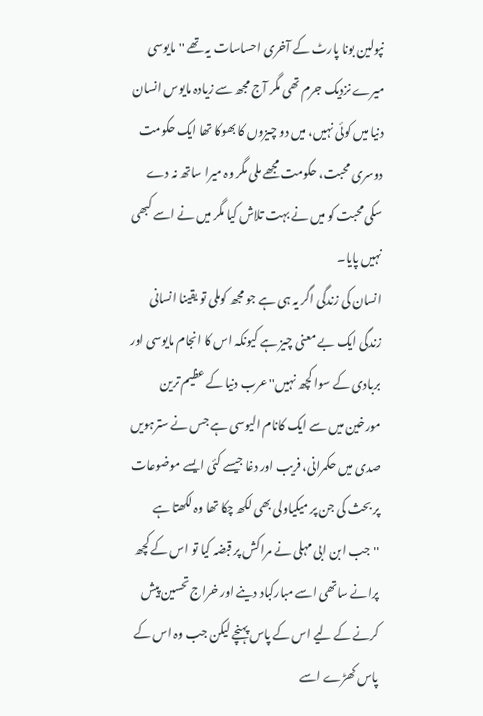نپولین بونا پارٹ کے آخری احساسات یہ تھے ''مایوسی میرے نزدیک جرم تھی مگر آج مجھ سے زیادہ مایوس انسان دنیا میں کوئی نہیں، میں دو چیزوں کا بھوکا تھا ایک حکومت دوسری محبت، حکومت مجھے ملی مگر وہ میرا ساتھ نہ دے سکی محبت کو میں نے بہت تلاش کیا مگر میں نے اسے کبھی نہیں پایا۔
انسان کی زندگی اگر یہ ہی ہے جو مجھ کوملی تو یقینا انسانی زندگی ایک بے معنی چیز ہے کیونکہ اس کا انجام مایوسی اور بربادی کے سوا کچھ نہیں'' عرب دنیا کے عظیم ترین مورخین میں سے ایک کانام الیوسی ہے جس نے سترہویں صدی میں حکمرانی، فریب اور دغا جیسے کئی ایسے موضوعات پر بحث کی جن پر میکیاولی بھی لکھ چکا تھا وہ لکھتا ہے ''جب ابن ابی مہلی نے مراکش پر قبضہ کیا تو اس کے کچھ پرانے ساتھی اسے مبارکباد دینے اور خراج تحسین پیش کرنے کے لیے اس کے پاس پہنچے لیکن جب وہ اس کے پاس کھڑے اسے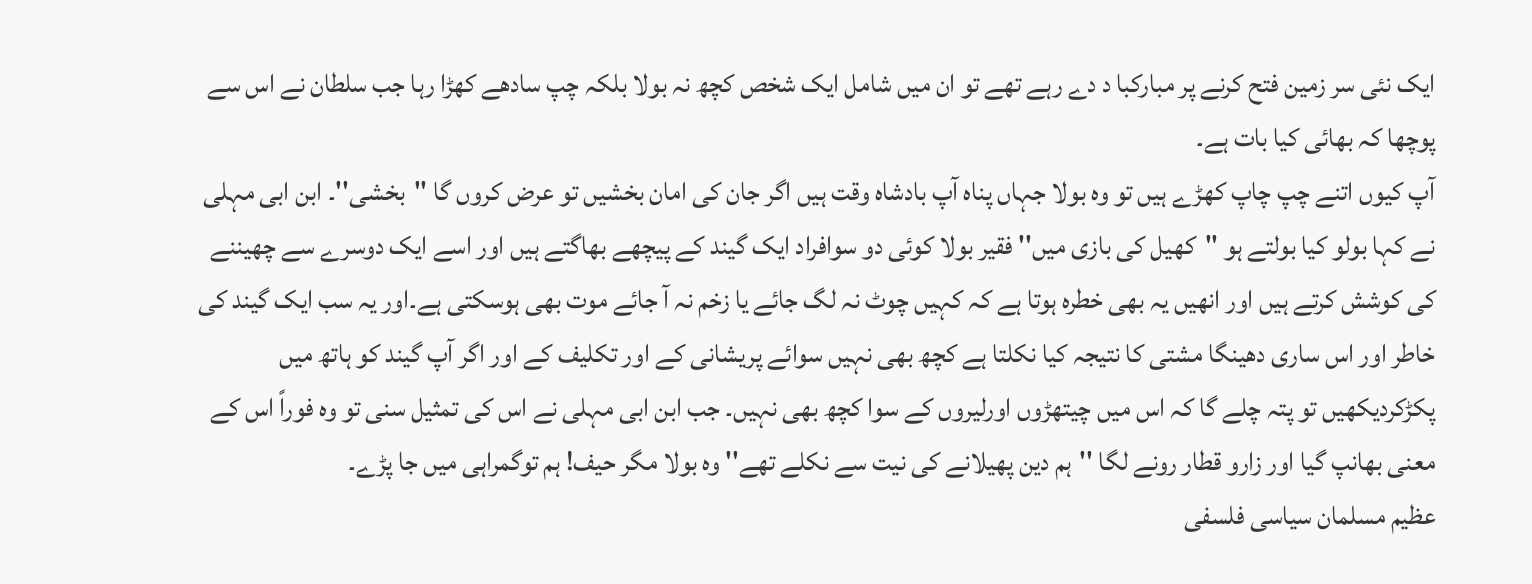ایک نئی سر زمین فتح کرنے پر مبارکبا د دے رہے تھے تو ان میں شامل ایک شخص کچھ نہ بولا بلکہ چپ سادھے کھڑا رہا جب سلطان نے اس سے پوچھا کہ بھائی کیا بات ہے۔
آپ کیوں اتنے چپ چاپ کھڑے ہیں تو وہ بولا جہاں پناہ آپ بادشاہ وقت ہیں اگر جان کی امان بخشیں تو عرض کروں گا ''بخشی''۔ ابن ابی مہلی نے کہا بولو کیا بولتے ہو ''کھیل کی بازی میں'' فقیر بولا کوئی دو سوافراد ایک گیند کے پیچھے بھاگتے ہیں اور اسے ایک دوسرے سے چھیننے کی کوشش کرتے ہیں اور انھیں یہ بھی خطرہ ہوتا ہے کہ کہیں چوٹ نہ لگ جائے یا زخم نہ آ جائے موت بھی ہوسکتی ہے۔اور یہ سب ایک گیند کی خاطر اور اس ساری دھینگا مشتی کا نتیجہ کیا نکلتا ہے کچھ بھی نہیں سوائے پریشانی کے اور تکلیف کے اور اگر آپ گیند کو ہاتھ میں پکڑکردیکھیں تو پتہ چلے گا کہ اس میں چیتھڑوں اورلیروں کے سوا کچھ بھی نہیں۔ جب ابن ابی مہلی نے اس کی تمثیل سنی تو وہ فوراً اس کے معنی بھانپ گیا اور زارو قطار رونے لگا ''ہم دین پھیلانے کی نیت سے نکلے تھے'' وہ بولا مگر حیف! ہم توگمراہی میں جا پڑے۔
عظیم مسلمان سیاسی فلسفی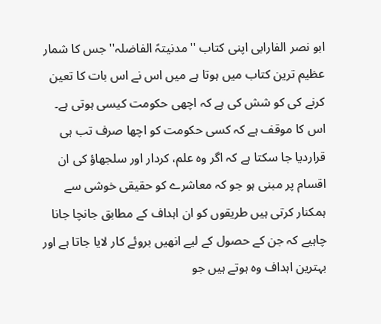ابو نصر الفارابی اپنی کتاب ''مدنیتہً الفاضلہ'' جس کا شمار عظیم ترین کتاب میں ہوتا ہے میں اس نے اس بات کا تعین کرنے کی کو شش کی ہے کہ اچھی حکومت کیسی ہوتی ہے۔ اس کا موقف ہے کہ کسی حکومت کو اچھا صرف تب ہی قراردیا جا سکتا ہے کہ اگر وہ علم، کردار اور سلجھاؤ کی ان اقسام پر مبنی ہو جو کہ معاشرے کو حقیقی خوشی سے ہمکنار کرتی ہیں طریقوں کو ان اہداف کے مطابق جانچا جانا چاہیے کہ جن کے حصول کے لیے انھیں بروئے کار لایا جاتا ہے اور بہترین اہداف وہ ہوتے ہیں جو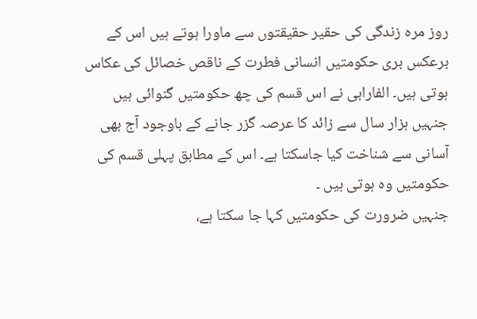روز مرہ زندگی کی حقیر حقیقتوں سے ماورا ہوتے ہیں اس کے برعکس بری حکومتیں انسانی فطرت کے ناقص خصائل کی عکاس ہوتی ہیں۔ الفارابی نے اس قسم کی چھ حکومتیں گنوائی ہیں جنہیں ہزار سال سے زائد کا عرصہ گزر جانے کے باوجود آج بھی آسانی سے شناخت کیا جاسکتا ہے۔ اس کے مطابق پہلی قسم کی حکومتیں وہ ہوتی ہیں ۔
جنہیں ضرورت کی حکومتیں کہا جا سکتا ہے،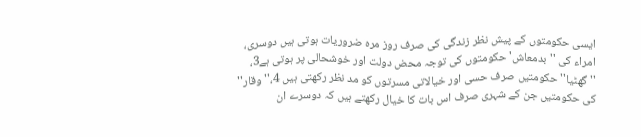ایسی حکومتوں کے پیش نظر زندگی کی صرف روز مرہ ضروریات ہوتی ہیں دوسری، امراء کی ''بدمعاش' حکومتوں کی توجہ محض دولت اور خوشحالی پر ہوتی ہے3، ''گھٹیا'' حکومتیں صرف حسی اور خیالاتی مسرتوں کو مد نظر رکھتی ہیں 4،''وقار'' کی حکومتیں جن کے شہری صرف اس بات کا خیال رکھتے ہیں کہ دوسرے ان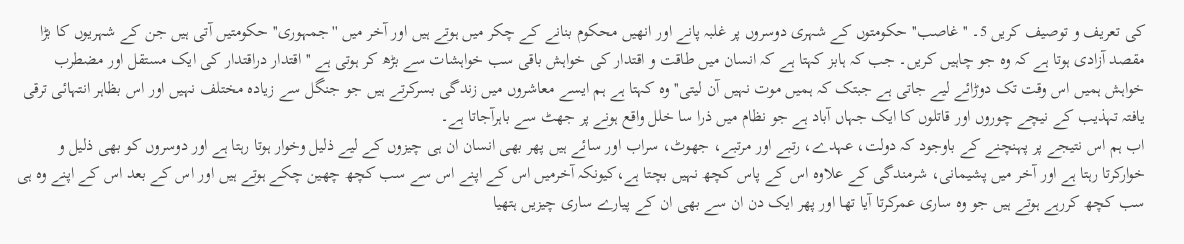کی تعریف و توصیف کریں 5۔ ''غاصب'' حکومتوں کے شہری دوسروں پر غلبہ پانے اور انھیں محکوم بنانے کے چکر میں ہوتے ہیں اور آخر میں ''جمہوری'' حکومتیں آتی ہیں جن کے شہریوں کا بڑا مقصد آزادی ہوتا ہے کہ وہ جو چاہیں کریں۔ جب کہ ہابز کہتا ہے کہ انسان میں طاقت و اقتدار کی خواہش باقی سب خواہشات سے بڑھ کر ہوتی ہے ''اقتدار دراقتدار کی ایک مستقل اور مضطرب خواہش ہمیں اس وقت تک دوڑائے لیے جاتی ہے جبتک کہ ہمیں موت نہیں آن لیتی'' وہ کہتا ہے ہم ایسے معاشروں میں زندگی بسرکرتے ہیں جو جنگل سے زیادہ مختلف نہیں اور اس بظاہر انتہائی ترقی یافتہ تہذیب کے نیچے چوروں اور قاتلوں کا ایک جہاں آباد ہے جو نظام میں ذرا سا خلل واقع ہونے پر جھٹ سے باہرآجاتا ہے۔
اب ہم اس نتیجے پر پہنچنے کے باوجود کہ دولت، عہدے، رتبے اور مرتبے، جھوٹ، سراب اور سائے ہیں پھر بھی انسان ان ہی چیزوں کے لیے ذلیل وخوار ہوتا رہتا ہے اور دوسروں کو بھی ذلیل و خوارکرتا رہتا ہے اور آخر میں پشیمانی، شرمندگی کے علاوہ اس کے پاس کچھ نہیں بچتا ہے،کیونکہ آخرمیں اس کے اپنے اس سے سب کچھ چھین چکے ہوتے ہیں اور اس کے بعد اس کے اپنے وہ ہی سب کچھ کررہے ہوتے ہیں جو وہ ساری عمرکرتا آیا تھا اور پھر ایک دن ان سے بھی ان کے پیارے ساری چیزیں ہتھیا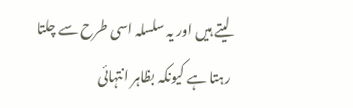لیتے ہیں اور یہ سلسلہ اسی طرح سے چلتا رہتا ہے کیونکہ بظاہر انتہائی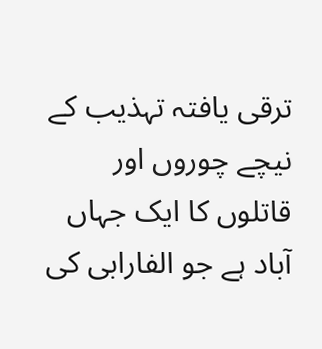ترقی یافتہ تہذیب کے نیچے چوروں اور قاتلوں کا ایک جہاں آباد ہے جو الفارابی کی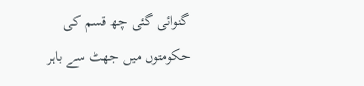گنوائی گئی چھ قسم کی حکومتوں میں جھٹ سے باہر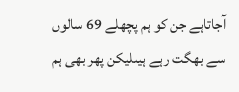آجاتاہے جن کو ہم پچھلے 69 سالوں سے بھگت رہے ہیںلیکن پھر بھی ہم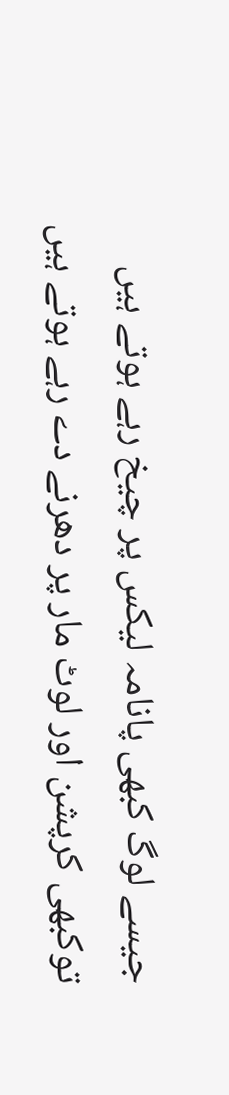جیسے لوگ کبھی پانامہ لیکس پر چیخ رہے ہوتے ہیں توکبھی کرپشن اور لوٹ مار پر دھرنے دے رہے ہوتے ہیں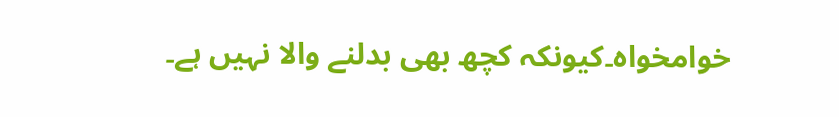خوامخواہ۔کیونکہ کچھ بھی بدلنے والا نہیں ہے۔